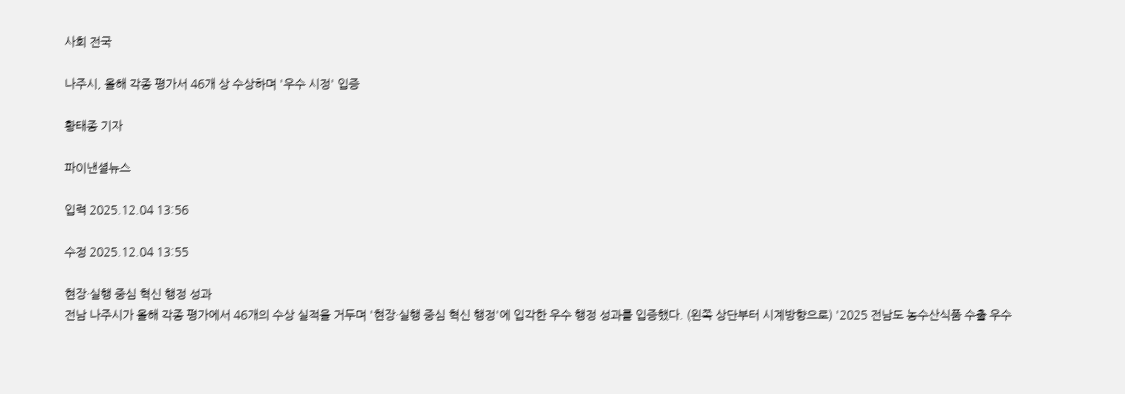사회 전국

나주시, 올해 각종 평가서 46개 상 수상하며 '우수 시정' 입증

황태종 기자

파이낸셜뉴스

입력 2025.12.04 13:56

수정 2025.12.04 13:55

현장·실행 중심 혁신 행정 성과
전남 나주시가 올해 각종 평가에서 46개의 수상 실적을 거두며 '현장·실행 중심 혁신 행정'에 입각한 우수 행정 성과를 입증했다. (왼쪽 상단부터 시계방향으로) '2025 전남도 농수산식품 수출 우수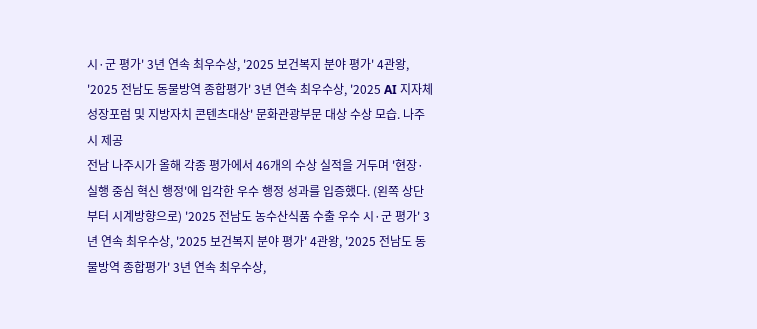시·군 평가' 3년 연속 최우수상, '2025 보건복지 분야 평가' 4관왕, '2025 전남도 동물방역 종합평가' 3년 연속 최우수상, '2025 AI 지자체 성장포럼 및 지방자치 콘텐츠대상' 문화관광부문 대상 수상 모습. 나주시 제공
전남 나주시가 올해 각종 평가에서 46개의 수상 실적을 거두며 '현장·실행 중심 혁신 행정'에 입각한 우수 행정 성과를 입증했다. (왼쪽 상단부터 시계방향으로) '2025 전남도 농수산식품 수출 우수 시·군 평가' 3년 연속 최우수상, '2025 보건복지 분야 평가' 4관왕, '2025 전남도 동물방역 종합평가' 3년 연속 최우수상,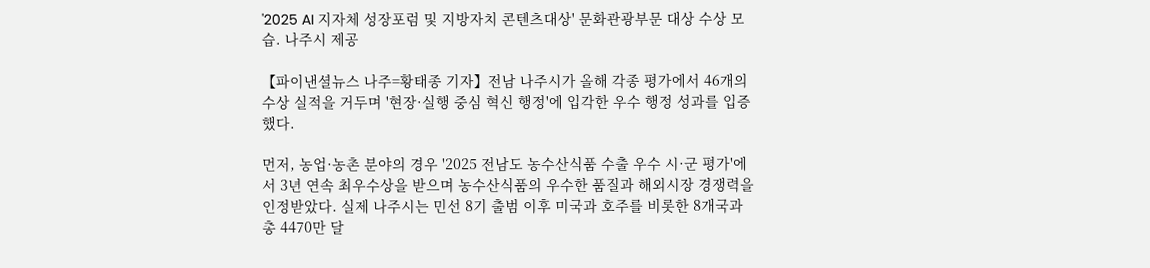'2025 AI 지자체 성장포럼 및 지방자치 콘텐츠대상' 문화관광부문 대상 수상 모습. 나주시 제공

【파이낸셜뉴스 나주=황태종 기자】전남 나주시가 올해 각종 평가에서 46개의 수상 실적을 거두며 '현장·실행 중심 혁신 행정'에 입각한 우수 행정 성과를 입증했다.

먼저, 농업·농촌 분야의 경우 '2025 전남도 농수산식품 수출 우수 시·군 평가'에서 3년 연속 최우수상을 받으며 농수산식품의 우수한 품질과 해외시장 경쟁력을 인정받았다. 실제 나주시는 민선 8기 출범 이후 미국과 호주를 비롯한 8개국과 총 4470만 달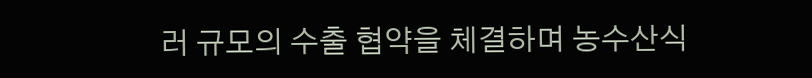러 규모의 수출 협약을 체결하며 농수산식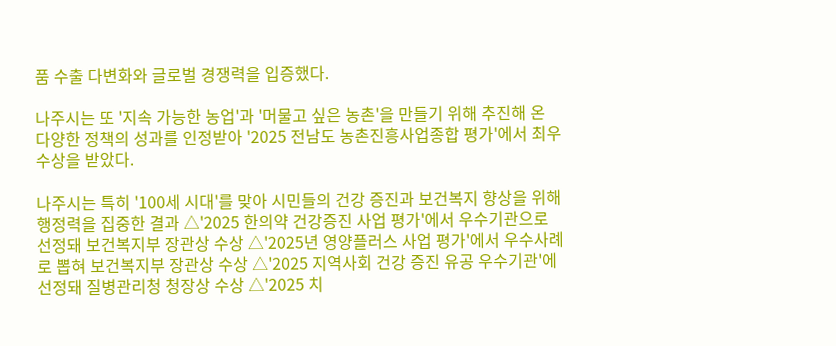품 수출 다변화와 글로벌 경쟁력을 입증했다.

나주시는 또 '지속 가능한 농업'과 '머물고 싶은 농촌'을 만들기 위해 추진해 온 다양한 정책의 성과를 인정받아 '2025 전남도 농촌진흥사업종합 평가'에서 최우수상을 받았다.

나주시는 특히 '100세 시대'를 맞아 시민들의 건강 증진과 보건복지 향상을 위해 행정력을 집중한 결과 △'2025 한의약 건강증진 사업 평가'에서 우수기관으로 선정돼 보건복지부 장관상 수상 △'2025년 영양플러스 사업 평가'에서 우수사례로 뽑혀 보건복지부 장관상 수상 △'2025 지역사회 건강 증진 유공 우수기관'에 선정돼 질병관리청 청장상 수상 △'2025 치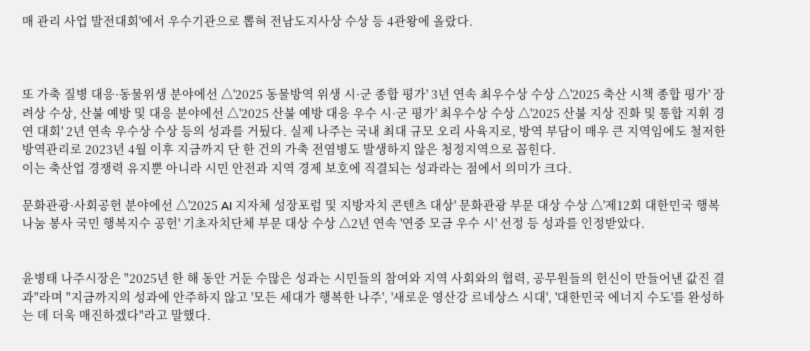매 관리 사업 발전대회'에서 우수기관으로 뽑혀 전남도지사상 수상 등 4관왕에 올랐다.



또 가축 질병 대응·동물위생 분야에선 △'2025 동물방역 위생 시·군 종합 평가' 3년 연속 최우수상 수상 △'2025 축산 시책 종합 평가' 장려상 수상, 산불 예방 및 대응 분야에선 △'2025 산불 예방 대응 우수 시·군 평가' 최우수상 수상 △'2025 산불 지상 진화 및 통합 지휘 경연 대회' 2년 연속 우수상 수상 등의 성과를 거뒀다. 실제 나주는 국내 최대 규모 오리 사육지로, 방역 부담이 매우 큰 지역임에도 철저한 방역관리로 2023년 4월 이후 지금까지 단 한 건의 가축 전염병도 발생하지 않은 청정지역으로 꼽힌다.
이는 축산업 경쟁력 유지뿐 아니라 시민 안전과 지역 경제 보호에 직결되는 성과라는 점에서 의미가 크다.

문화관광·사회공헌 분야에선 △'2025 AI 지자체 성장포럼 및 지방자치 콘텐츠 대상' 문화관광 부문 대상 수상 △'제12회 대한민국 행복 나눔 봉사 국민 행복지수 공헌' 기초자치단체 부문 대상 수상 △2년 연속 '연중 모금 우수 시' 선정 등 성과를 인정받았다.


윤병태 나주시장은 "2025년 한 해 동안 거둔 수많은 성과는 시민들의 참여와 지역 사회와의 협력, 공무원들의 헌신이 만들어낸 값진 결과"라며 "지금까지의 성과에 안주하지 않고 '모든 세대가 행복한 나주', '새로운 영산강 르네상스 시대', '대한민국 에너지 수도'를 완성하는 데 더욱 매진하겠다"라고 말했다.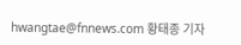hwangtae@fnnews.com 황태종 기자